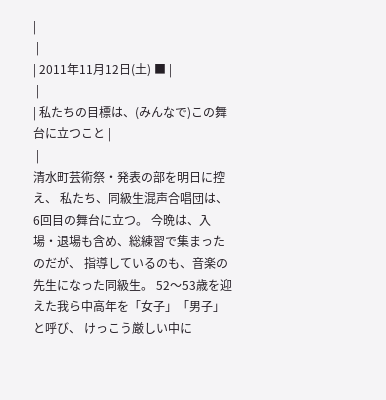|
 |
| 2011年11月12日(土) ■ |
 |
| 私たちの目標は、(みんなで)この舞台に立つこと |
 |
清水町芸術祭・発表の部を明日に控え、 私たち、同級生混声合唱団は、6回目の舞台に立つ。 今晩は、入場・退場も含め、総練習で集まったのだが、 指導しているのも、音楽の先生になった同級生。 52〜53歳を迎えた我ら中高年を「女子」「男子」と呼び、 けっこう厳しい中に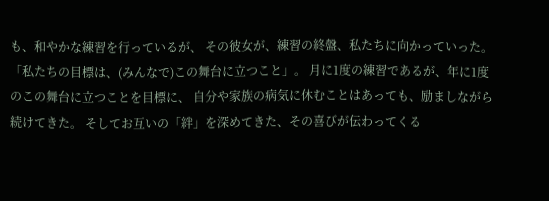も、和やかな練習を行っているが、 その彼女が、練習の終盤、私たちに向かっていった。 「私たちの目標は、(みんなで)この舞台に立つこと」。 月に1度の練習であるが、年に1度のこの舞台に立つことを目標に、 自分や家族の病気に休むことはあっても、励ましながら続けてきた。 そしてお互いの「絆」を深めてきた、その喜びが伝わってくる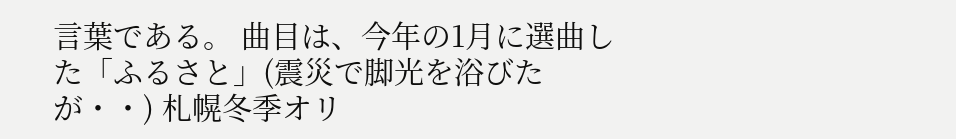言葉である。 曲目は、今年の1月に選曲した「ふるさと」(震災で脚光を浴びたが・・) 札幌冬季オリ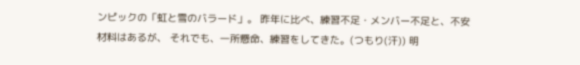ンピックの「虹と雪のバラード」。 昨年に比べ、練習不足・メンバー不足と、不安材料はあるが、 それでも、一所懸命、練習をしてきた。(つもり(汗)) 明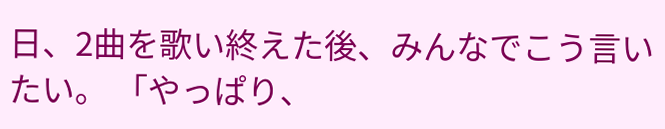日、2曲を歌い終えた後、みんなでこう言いたい。 「やっぱり、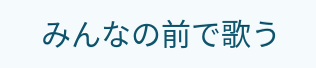みんなの前で歌う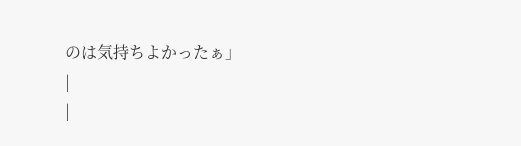のは気持ちよかったぁ」
|
|